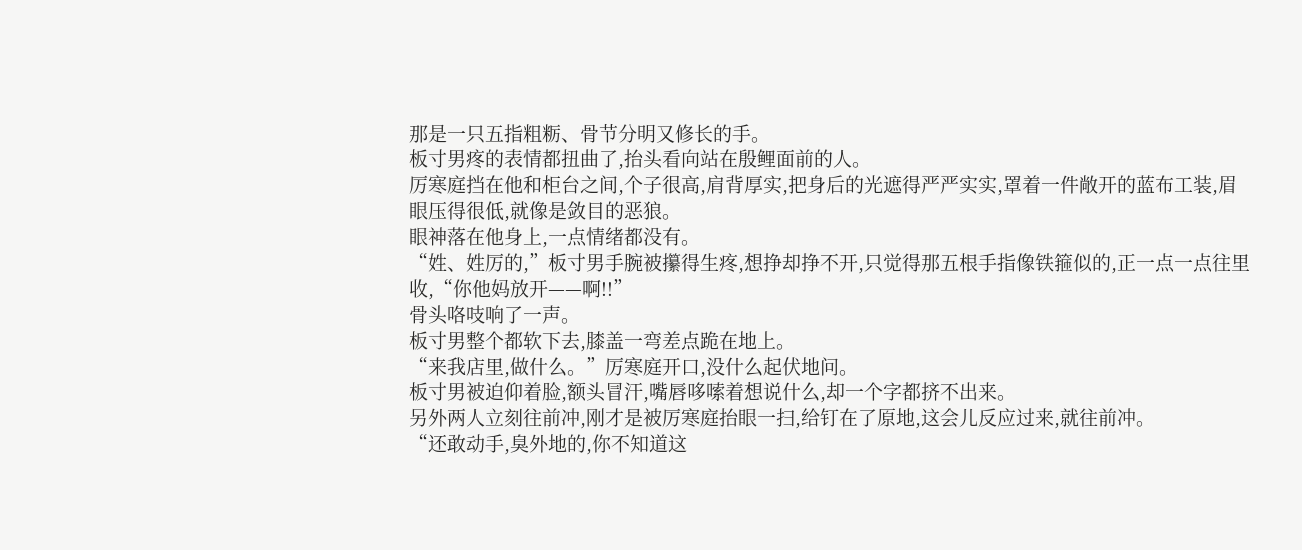那是一只五指粗粝、骨节分明又修长的手。
板寸男疼的表情都扭曲了,抬头看向站在殷鲤面前的人。
厉寒庭挡在他和柜台之间,个子很高,肩背厚实,把身后的光遮得严严实实,罩着一件敞开的蓝布工装,眉眼压得很低,就像是敛目的恶狼。
眼神落在他身上,一点情绪都没有。
“姓、姓厉的,”板寸男手腕被攥得生疼,想挣却挣不开,只觉得那五根手指像铁箍似的,正一点一点往里收,“你他妈放开——啊!!”
骨头咯吱响了一声。
板寸男整个都软下去,膝盖一弯差点跪在地上。
“来我店里,做什么。”厉寒庭开口,没什么起伏地问。
板寸男被迫仰着脸,额头冒汗,嘴唇哆嗦着想说什么,却一个字都挤不出来。
另外两人立刻往前冲,刚才是被厉寒庭抬眼一扫,给钉在了原地,这会儿反应过来,就往前冲。
“还敢动手,臭外地的,你不知道这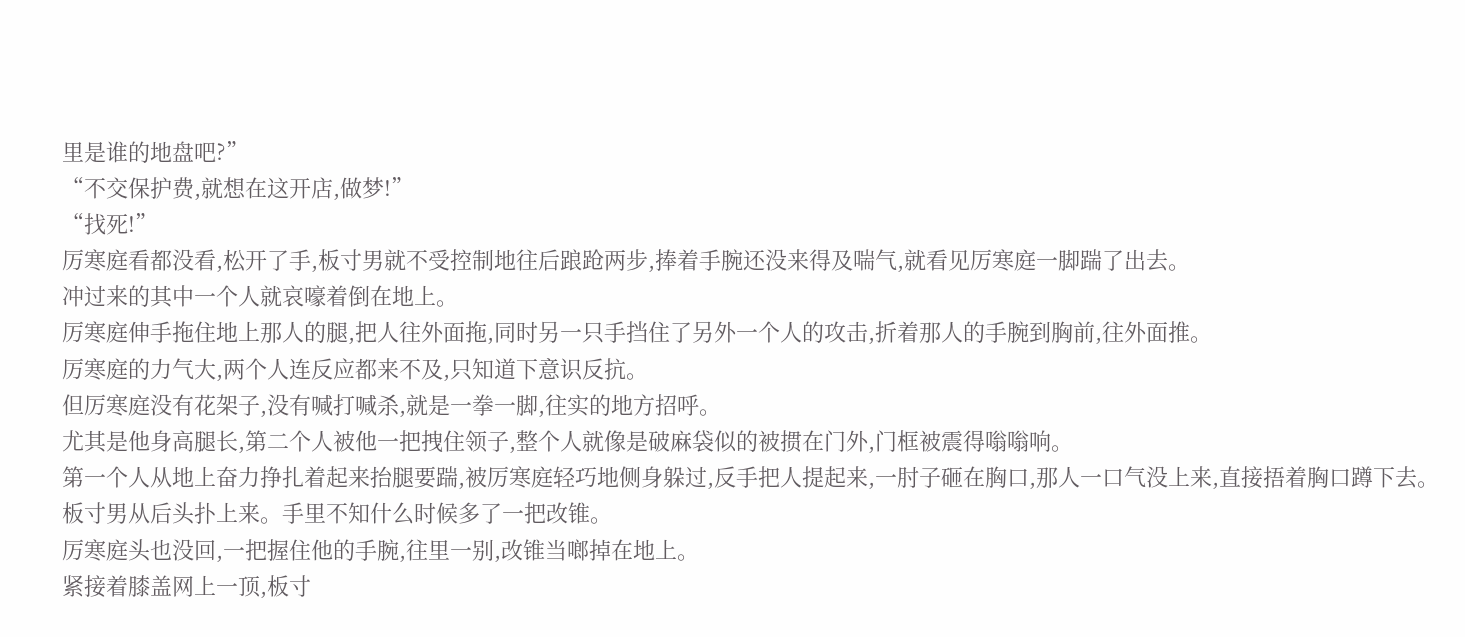里是谁的地盘吧?”
“不交保护费,就想在这开店,做梦!”
“找死!”
厉寒庭看都没看,松开了手,板寸男就不受控制地往后踉跄两步,捧着手腕还没来得及喘气,就看见厉寒庭一脚踹了出去。
冲过来的其中一个人就哀嚎着倒在地上。
厉寒庭伸手拖住地上那人的腿,把人往外面拖,同时另一只手挡住了另外一个人的攻击,折着那人的手腕到胸前,往外面推。
厉寒庭的力气大,两个人连反应都来不及,只知道下意识反抗。
但厉寒庭没有花架子,没有喊打喊杀,就是一拳一脚,往实的地方招呼。
尤其是他身高腿长,第二个人被他一把拽住领子,整个人就像是破麻袋似的被掼在门外,门框被震得嗡嗡响。
第一个人从地上奋力挣扎着起来抬腿要踹,被厉寒庭轻巧地侧身躲过,反手把人提起来,一肘子砸在胸口,那人一口气没上来,直接捂着胸口蹲下去。
板寸男从后头扑上来。手里不知什么时候多了一把改锥。
厉寒庭头也没回,一把握住他的手腕,往里一别,改锥当啷掉在地上。
紧接着膝盖网上一顶,板寸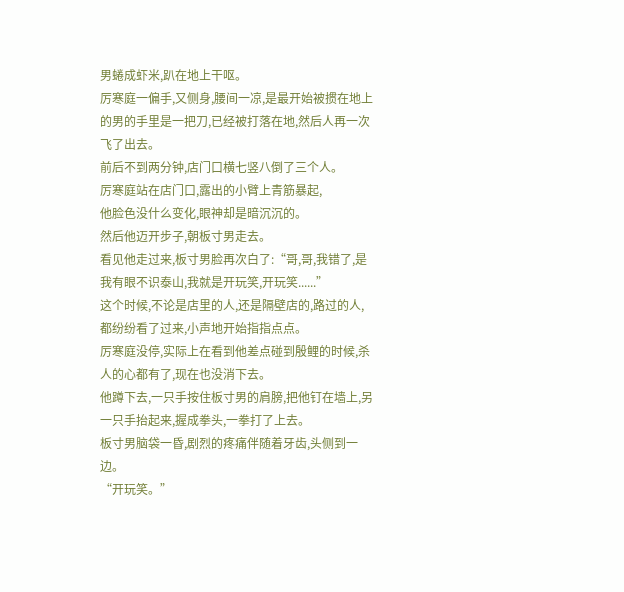男蜷成虾米,趴在地上干呕。
厉寒庭一偏手,又侧身,腰间一凉,是最开始被掼在地上的男的手里是一把刀,已经被打落在地,然后人再一次飞了出去。
前后不到两分钟,店门口横七竖八倒了三个人。
厉寒庭站在店门口,露出的小臂上青筋暴起,
他脸色没什么变化,眼神却是暗沉沉的。
然后他迈开步子,朝板寸男走去。
看见他走过来,板寸男脸再次白了:“哥,哥,我错了,是我有眼不识泰山,我就是开玩笑,开玩笑......”
这个时候,不论是店里的人,还是隔壁店的,路过的人,都纷纷看了过来,小声地开始指指点点。
厉寒庭没停,实际上在看到他差点碰到殷鲤的时候,杀人的心都有了,现在也没消下去。
他蹲下去,一只手按住板寸男的肩膀,把他钉在墙上,另一只手抬起来,握成拳头,一拳打了上去。
板寸男脑袋一昏,剧烈的疼痛伴随着牙齿,头侧到一边。
“开玩笑。”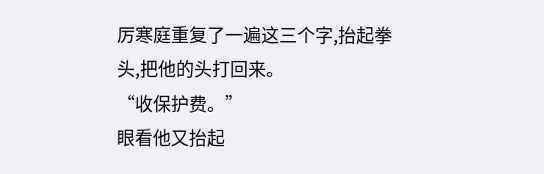厉寒庭重复了一遍这三个字,抬起拳头,把他的头打回来。
“收保护费。”
眼看他又抬起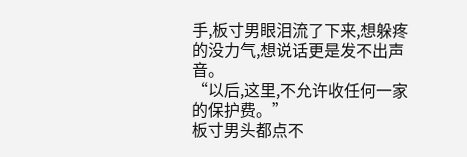手,板寸男眼泪流了下来,想躲疼的没力气,想说话更是发不出声音。
“以后,这里,不允许收任何一家的保护费。”
板寸男头都点不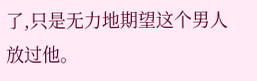了,只是无力地期望这个男人放过他。